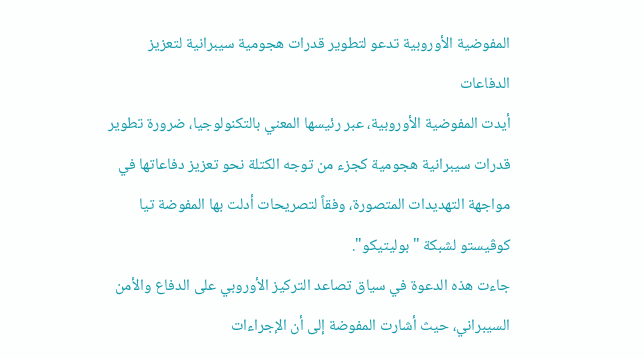المفوضية الأوروبية تدعو لتطوير قدرات هجومية سيبرانية لتعزيز الدفاعات
أيدت المفوضية الأوروبية، عبر رئيسها المعني بالتكنولوجيا، ضرورة تطوير قدرات سيبرانية هجومية كجزء من توجه الكتلة نحو تعزيز دفاعاتها في مواجهة التهديدات المتصورة، وفقاً لتصريحات أدلت بها المفوضة تيا كوڤيستو لشبكة "بوليتيكو".
جاءت هذه الدعوة في سياق تصاعد التركيز الأوروبي على الدفاع والأمن السيبراني، حيث أشارت المفوضة إلى أن الإجراءات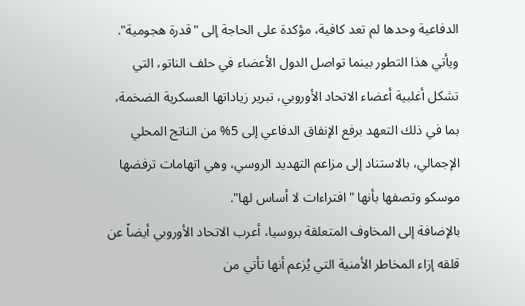الدفاعية وحدها لم تعد كافية، مؤكدة على الحاجة إلى "قدرة هجومية". ويأتي هذا التطور بينما تواصل الدول الأعضاء في حلف الناتو، التي تشكل أغلبية أعضاء الاتحاد الأوروبي، تبرير زياداتها العسكرية الضخمة، بما في ذلك التعهد برفع الإنفاق الدفاعي إلى 5% من الناتج المحلي الإجمالي، بالاستناد إلى مزاعم التهديد الروسي، وهي اتهامات ترفضها موسكو وتصفها بأنها "افتراءات لا أساس لها".
بالإضافة إلى المخاوف المتعلقة بروسيا، أعرب الاتحاد الأوروبي أيضاً عن قلقه إزاء المخاطر الأمنية التي يُزعم أنها تأتي من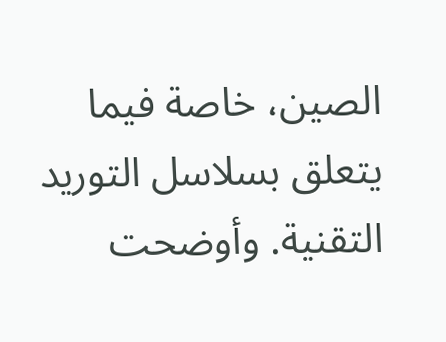الصين، خاصة فيما يتعلق بسلاسل التوريد التقنية. وأوضحت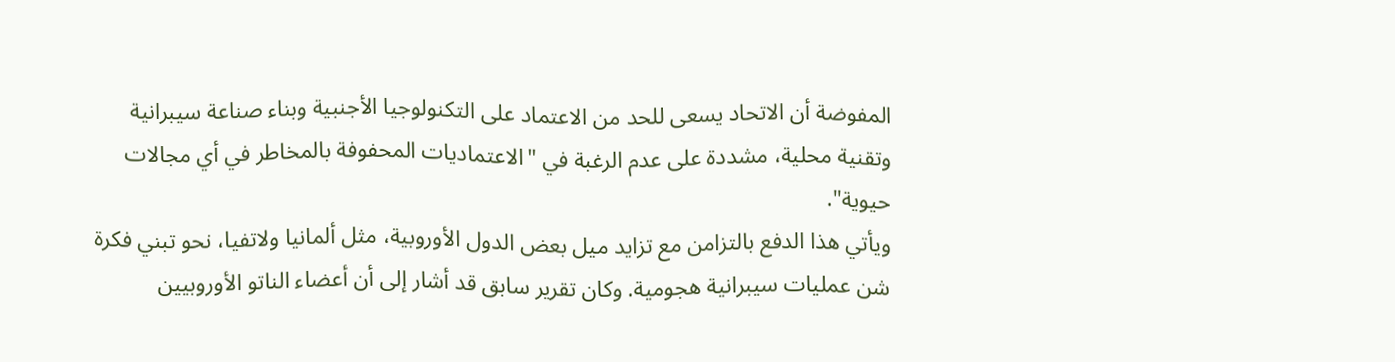المفوضة أن الاتحاد يسعى للحد من الاعتماد على التكنولوجيا الأجنبية وبناء صناعة سيبرانية وتقنية محلية، مشددة على عدم الرغبة في "الاعتماديات المحفوفة بالمخاطر في أي مجالات حيوية".
ويأتي هذا الدفع بالتزامن مع تزايد ميل بعض الدول الأوروبية، مثل ألمانيا ولاتفيا، نحو تبني فكرة شن عمليات سيبرانية هجومية. وكان تقرير سابق قد أشار إلى أن أعضاء الناتو الأوروبيين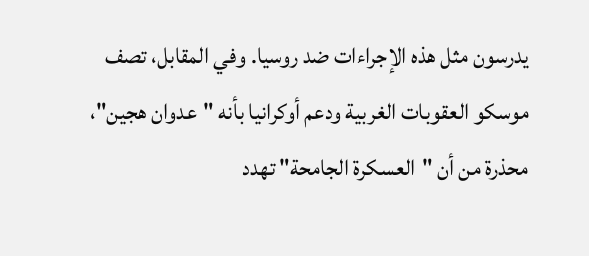يدرسون مثل هذه الإجراءات ضد روسيا. وفي المقابل، تصف موسكو العقوبات الغربية ودعم أوكرانيا بأنه "عدوان هجين"، محذرة من أن "العسكرة الجامحة" تهدد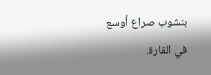بنشوب صراع أوسع في القارة.